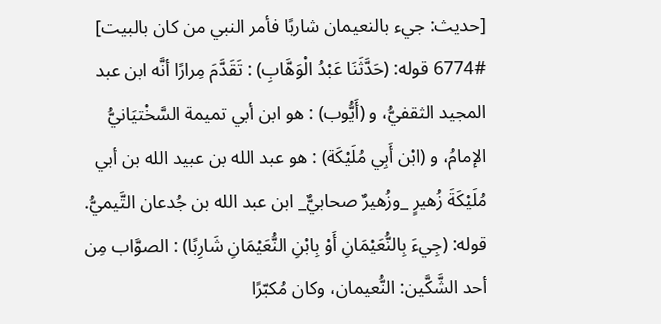[حديث: جيء بالنعيمان شاربًا فأمر النبي من كان بالبيت]
6774# قوله: (حَدَّثَنَا عَبْدُ الْوَهَّابِ) : تَقَدَّمَ مِرارًا أنَّه ابن عبد المجيد الثقفيُّ، و (أَيُّوب) : هو ابن أبي تميمة السَّخْتيَانيُّ الإمامُ، و (ابْن أَبِي مُلَيْكَة) : هو عبد الله بن عبيد الله بن أبي مُلَيْكَةَ زُهيرٍ _وزُهيرٌ صحابيٌّ_ ابن عبد الله بن جُدعان التَّيميُّ.
قوله: (جِيءَ بِالنُّعَيْمَانِ أَوْ بِابْنِ النُّعَيْمَانِ شَارِبًا) : الصوَّاب مِن أحد الشَّكَّين: النُّعيمان، وكان مُكبّرًا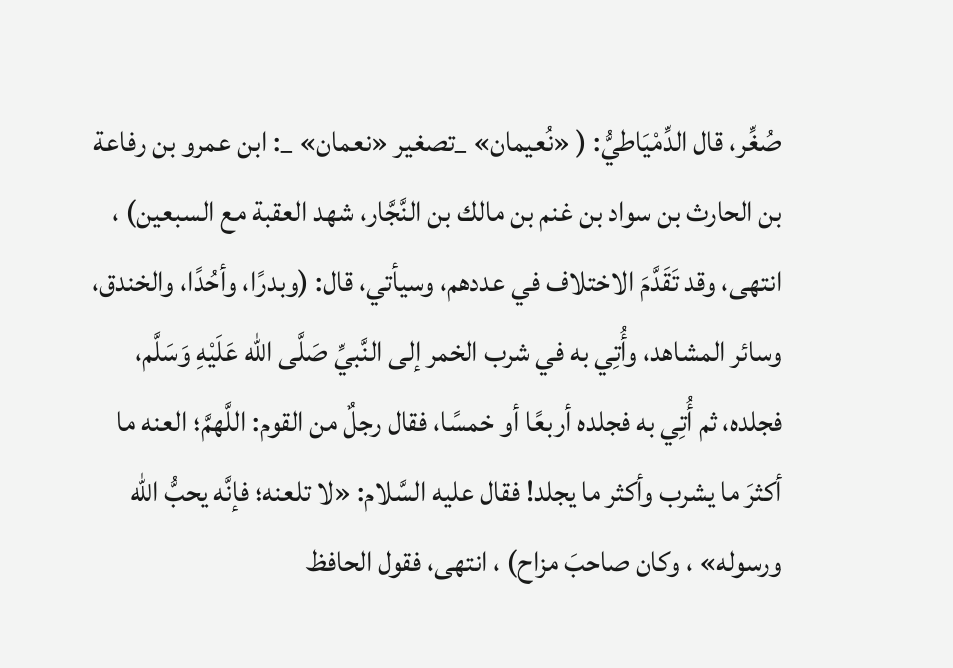صُغِّر، قال الدِّمْيَاطيُّ: ( «نُعيمان» _تصغير «نعمان» _: ابن عمرو بن رفاعة بن الحارث بن سواد بن غنم بن مالك بن النَّجَّار، شهد العقبة مع السبعين) ، انتهى، وقد تَقَدَّمَ الاختلاف في عددهم، وسيأتي، قال: (وبدرًا، وأحُدًا، والخندق، وسائر المشاهد، وأُتِي به في شرب الخمر إلى النَّبيِّ صَلَّى الله عَلَيْهِ وَسَلَّم، فجلده، ثم أُتِي به فجلده أربعًا أو خمسًا، فقال رجلٌ من القوم: اللَّهمَّ؛ العنه ما أكثرَ ما يشرب وأكثر ما يجلد! فقال عليه السَّلام: «لا تلعنه؛ فإنَّه يحبُّ الله ورسوله» ، وكان صاحبَ مزاح) ، انتهى، فقول الحافظ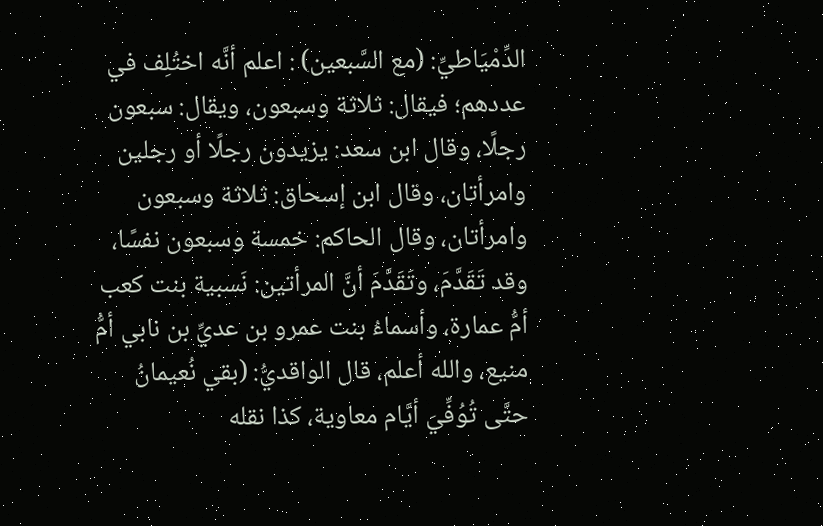الدِّمْيَاطيِّ: (مع السَّبعين) : اعلم أنَّه اختُلِف في عددهم؛ فيقال: ثلاثة وسبعون، ويقال: سبعون رجلًا، وقال ابن سعد: يزيدون رجلًا أو رجلين وامرأتان، وقال ابن إسحاق: ثلاثة وسبعون وامرأتان، وقال الحاكم: خمسة وسبعون نفسًا، وقد تَقَدَّمَ، وتَقَدَّمَ أنَّ المرأتين: نَسبية بنت كعب أمُّ عمارة، وأسماءُ بنت عمرو بن عديِّ بن نابي أمُّ منيع، والله أعلم، قال الواقديُّ: (بقي نُعيمانُ حتَّى تُوُفِّيَ أيَّام معاوية، كذا نقله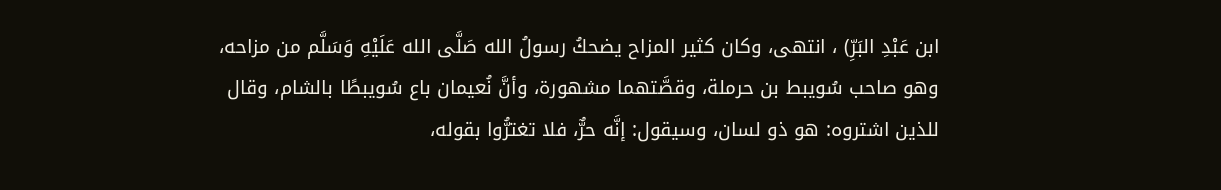ابن عَبْدِ البَرِّ) ، انتهى، وكان كثير المزاح يضحكُ رسولُ الله صَلَّى الله عَلَيْهِ وَسَلَّم من مزاحه، وهو صاحب سُويبط بن حرملة، وقصَّتهما مشهورة، وأنَّ نُعيمان باع سُويبطًا بالشام، وقال للذين اشتروه: هو ذو لسان، وسيقول: إنَّه حرٌّ، فلا تغترُّوا بقوله،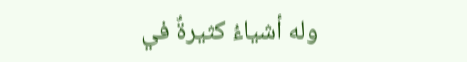وله أشياءُ كثيرةٌ في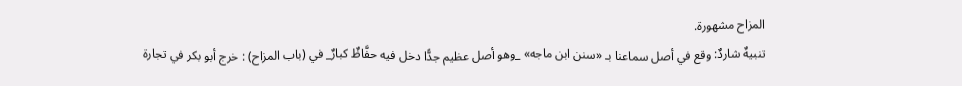المزاح مشهورة.
تنبيهٌ شاردٌ: وقع في أصل سماعنا بـ «سنن ابن ماجه» _وهو أصل عظيم جدًّا دخل فيه حفَّاظٌ كبارٌ_ في (باب المزاح) : خرج أبو بكر في تجارة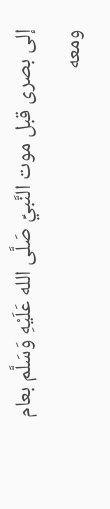إلى بصرى قبل موت النَّبيِّ صَلَّى الله عَلَيْهِ وَسَلَّم بعام ومعه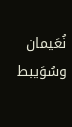نُعَيمان وسُوَيبط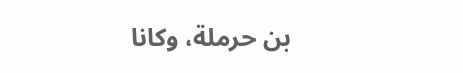بن حرملة، وكانا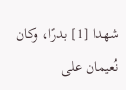شهدا [1] بدرًا، وكان نُعيمان على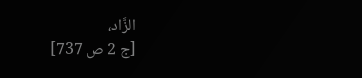الزَّاد،
[ج 2 ص 737]